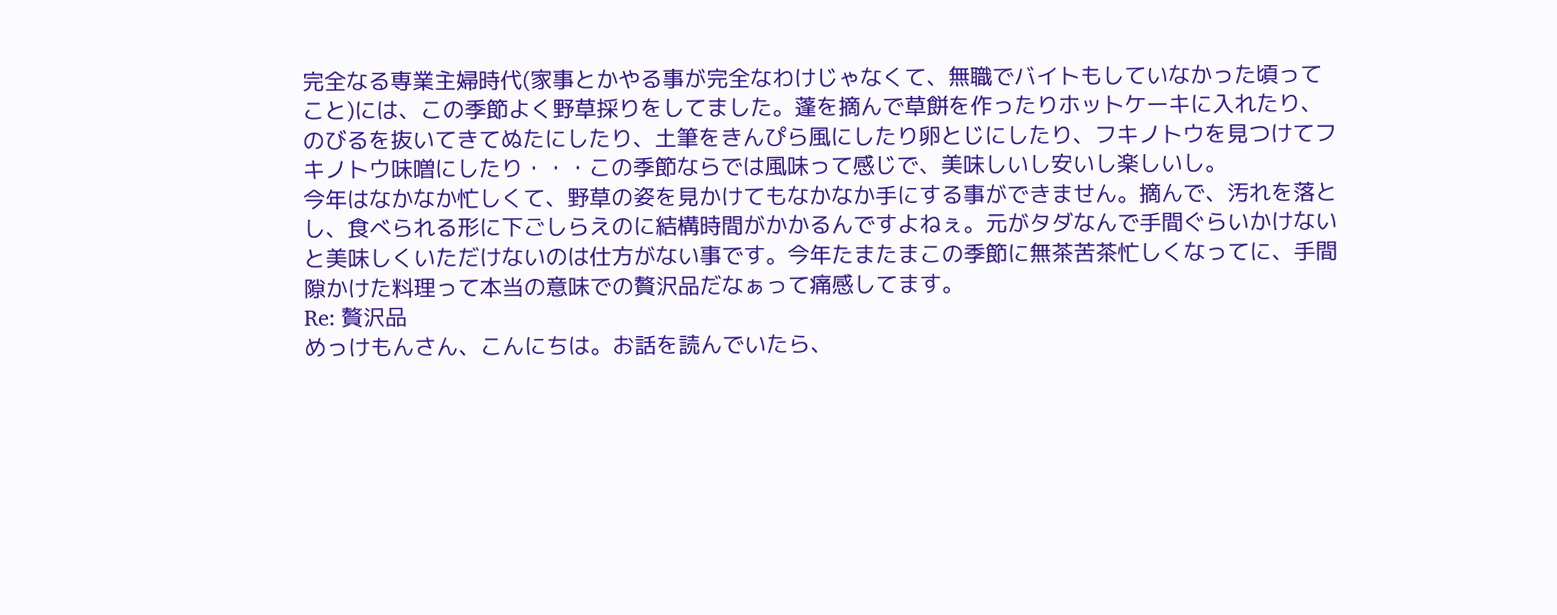完全なる専業主婦時代(家事とかやる事が完全なわけじゃなくて、無職でバイトもしていなかった頃ってこと)には、この季節よく野草採りをしてました。蓬を摘んで草餅を作ったりホットケーキに入れたり、のびるを抜いてきてぬたにしたり、土筆をきんぴら風にしたり卵とじにしたり、フキノトウを見つけてフキノトウ味噌にしたり・・・この季節ならでは風味って感じで、美味しいし安いし楽しいし。
今年はなかなか忙しくて、野草の姿を見かけてもなかなか手にする事ができません。摘んで、汚れを落とし、食べられる形に下ごしらえのに結構時間がかかるんですよねぇ。元がタダなんで手間ぐらいかけないと美味しくいただけないのは仕方がない事です。今年たまたまこの季節に無茶苦茶忙しくなってに、手間隙かけた料理って本当の意味での贅沢品だなぁって痛感してます。
Re: 贅沢品
めっけもんさん、こんにちは。お話を読んでいたら、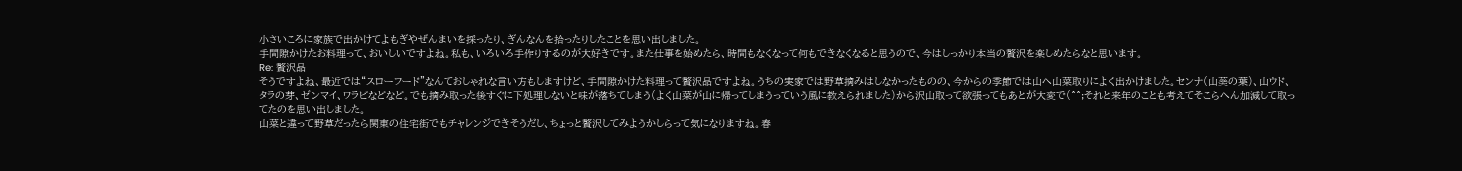小さいころに家族で出かけてよもぎやぜんまいを採ったり、ぎんなんを拾ったりしたことを思い出しました。
手間隙かけたお料理って、おいしいですよね。私も、いろいろ手作りするのが大好きです。また仕事を始めたら、時間もなくなって何もできなくなると思うので、今はしっかり本当の贅沢を楽しめたらなと思います。
Re: 贅沢品
そうですよね、最近では“スローフード”なんておしゃれな言い方もしますけど、手間隙かけた料理って贅沢品ですよね。うちの実家では野草摘みはしなかったものの、今からの季節では山へ山菜取りによく出かけました。センナ(山葵の葉)、山ウド、タラの芽、ゼンマイ、ワラビなどなど。でも摘み取った後すぐに下処理しないと味が落ちてしまう(よく山菜が山に帰ってしまうっていう風に教えられました)から沢山取って欲張ってもあとが大変で(^^;それと来年のことも考えてそこらへん加減して取ってたのを思い出しました。
山菜と違って野草だったら関東の住宅街でもチャレンジできそうだし、ちょっと贅沢してみようかしらって気になりますね。春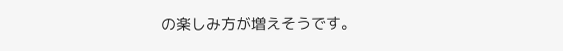の楽しみ方が増えそうです。